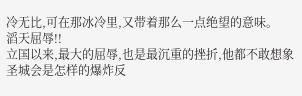冷无比,可在那冰冷里,又带着那么一点绝望的意味。
滔天屈辱!!
立国以来,最大的屈辱,也是最沉重的挫折,他都不敢想象圣城会是怎样的爆炸反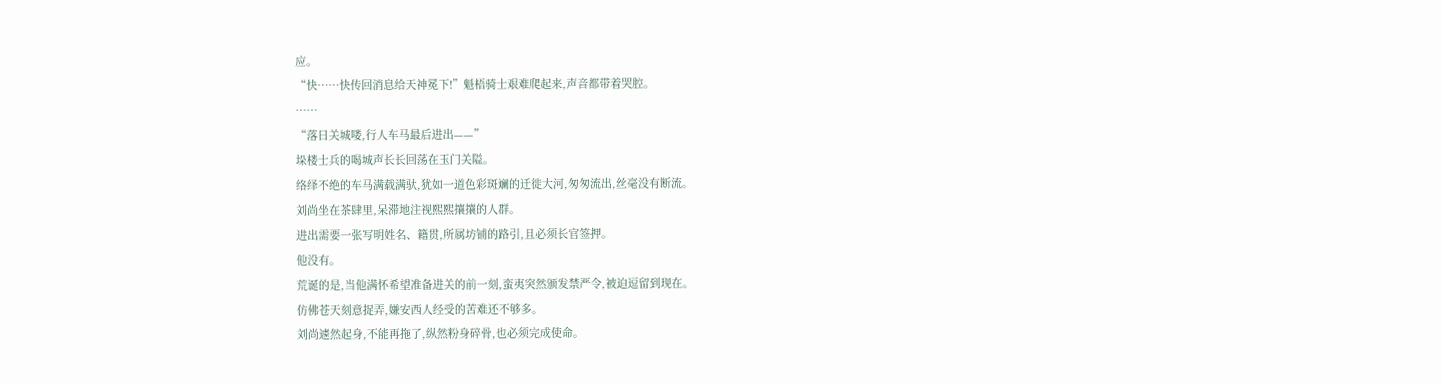应。
“快……快传回消息给天神冕下!”魁梧骑士艰难爬起来,声音都带着哭腔。
……
“落日关城喽,行人车马最后进出——”
垛楼士兵的喝城声长长回荡在玉门关隘。
络绎不绝的车马满载满驮,犹如一道色彩斑斓的迁徙大河,匆匆流出,丝毫没有断流。
刘尚坐在茶肆里,呆滞地注视熙熙攘攘的人群。
进出需要一张写明姓名、籍贯,所属坊铺的路引,且必须长官签押。
他没有。
荒诞的是,当他满怀希望准备进关的前一刻,蛮夷突然颁发禁严令,被迫逗留到现在。
仿佛苍天刻意捉弄,嫌安西人经受的苦难还不够多。
刘尚遽然起身,不能再拖了,纵然粉身碎骨,也必须完成使命。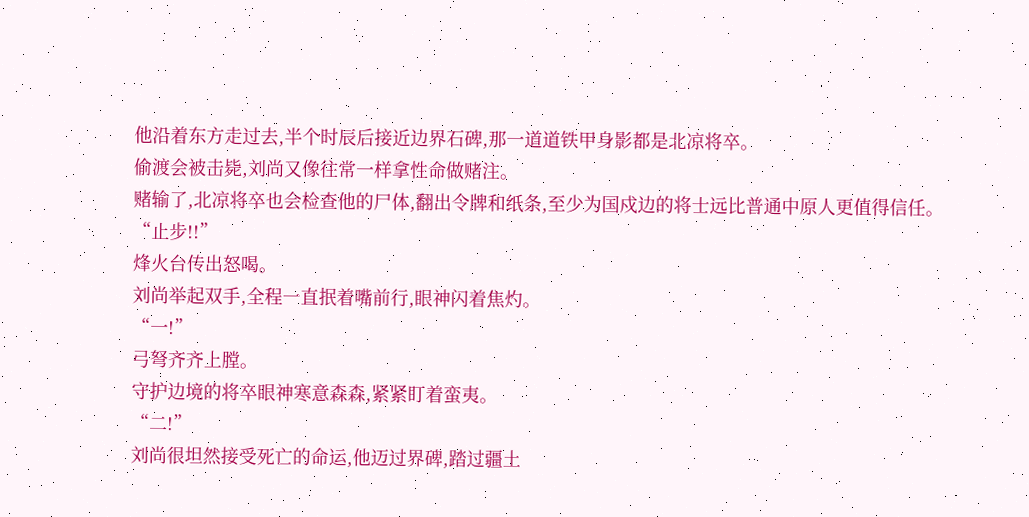他沿着东方走过去,半个时辰后接近边界石碑,那一道道铁甲身影都是北凉将卒。
偷渡会被击毙,刘尚又像往常一样拿性命做赌注。
赌输了,北凉将卒也会检查他的尸体,翻出令牌和纸条,至少为国戍边的将士远比普通中原人更值得信任。
“止步!!”
烽火台传出怒喝。
刘尚举起双手,全程一直抿着嘴前行,眼神闪着焦灼。
“一!”
弓弩齐齐上膛。
守护边境的将卒眼神寒意森森,紧紧盯着蛮夷。
“二!”
刘尚很坦然接受死亡的命运,他迈过界碑,踏过疆土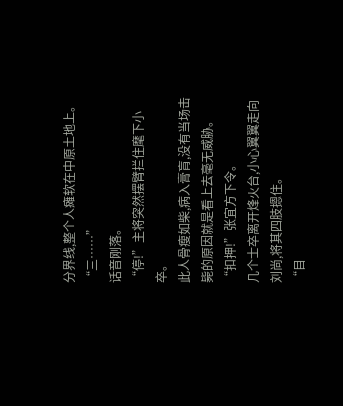分界线,整个人瘫软在中原土地上。
“三……”
话音刚落。
“停!”主将突然摆臂拦住麾下小卒。
此人骨瘦如柴,病入膏肓,没有当场击毙的原因就是看上去毫无威胁。
“扣押!”张宜方下令。
几个士卒离开烽火台,小心翼翼走向刘尚,将其四肢摁住。
“目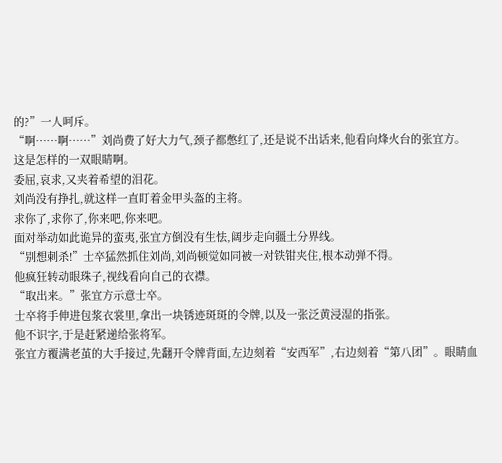的?”一人呵斥。
“啊……啊……”刘尚费了好大力气,颈子都憋红了,还是说不出话来,他看向烽火台的张宜方。
这是怎样的一双眼睛啊。
委屈,哀求,又夹着希望的泪花。
刘尚没有挣扎,就这样一直盯着金甲头盔的主将。
求你了,求你了,你来吧,你来吧。
面对举动如此诡异的蛮夷,张宜方倒没有生怯,阔步走向疆土分界线。
“别想刺杀!”士卒猛然抓住刘尚,刘尚顿觉如同被一对铁钳夹住,根本动弹不得。
他疯狂转动眼珠子,视线看向自己的衣襟。
“取出来。”张宜方示意士卒。
士卒将手伸进包浆衣裳里,拿出一块锈迹斑斑的令牌,以及一张泛黄浸湿的指张。
他不识字,于是赶紧递给张将军。
张宜方覆满老茧的大手接过,先翻开令牌背面,左边刻着“安西军”,右边刻着“第八团”。眼睛血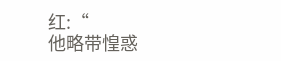红:“
他略带惶惑